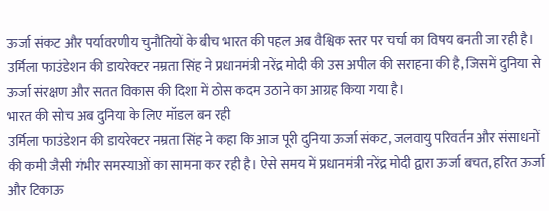ऊर्जा संकट और पर्यावरणीय चुनौतियों के बीच भारत की पहल अब वैश्विक स्तर पर चर्चा का विषय बनती जा रही है। उर्मिला फाउंडेशन की डायरेक्टर नम्रता सिंह ने प्रधानमंत्री नरेंद्र मोदी की उस अपील की सराहना की है, जिसमें दुनिया से ऊर्जा संरक्षण और सतत विकास की दिशा में ठोस कदम उठाने का आग्रह किया गया है।
भारत की सोच अब दुनिया के लिए मॉडल बन रही
उर्मिला फाउंडेशन की डायरेक्टर नम्रता सिंह ने कहा कि आज पूरी दुनिया ऊर्जा संकट, जलवायु परिवर्तन और संसाधनों की कमी जैसी गंभीर समस्याओं का सामना कर रही है। ऐसे समय में प्रधानमंत्री नरेंद्र मोदी द्वारा ऊर्जा बचत, हरित ऊर्जा और टिकाऊ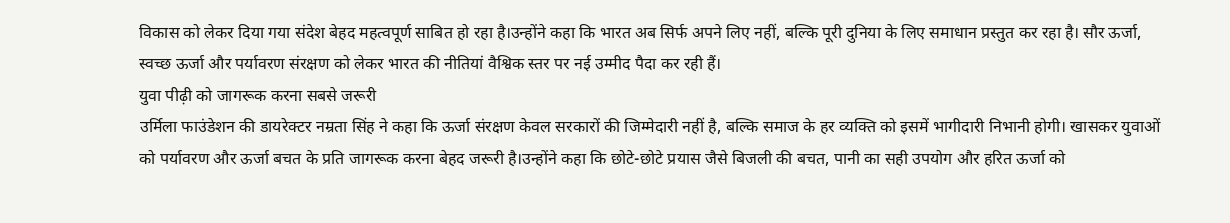विकास को लेकर दिया गया संदेश बेहद महत्वपूर्ण साबित हो रहा है।उन्होंने कहा कि भारत अब सिर्फ अपने लिए नहीं, बल्कि पूरी दुनिया के लिए समाधान प्रस्तुत कर रहा है। सौर ऊर्जा, स्वच्छ ऊर्जा और पर्यावरण संरक्षण को लेकर भारत की नीतियां वैश्विक स्तर पर नई उम्मीद पैदा कर रही हैं।
युवा पीढ़ी को जागरूक करना सबसे जरूरी
उर्मिला फाउंडेशन की डायरेक्टर नम्रता सिंह ने कहा कि ऊर्जा संरक्षण केवल सरकारों की जिम्मेदारी नहीं है, बल्कि समाज के हर व्यक्ति को इसमें भागीदारी निभानी होगी। खासकर युवाओं को पर्यावरण और ऊर्जा बचत के प्रति जागरूक करना बेहद जरूरी है।उन्होंने कहा कि छोटे-छोटे प्रयास जैसे बिजली की बचत, पानी का सही उपयोग और हरित ऊर्जा को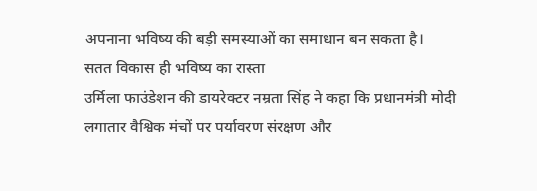अपनाना भविष्य की बड़ी समस्याओं का समाधान बन सकता है।
सतत विकास ही भविष्य का रास्ता
उर्मिला फाउंडेशन की डायरेक्टर नम्रता सिंह ने कहा कि प्रधानमंत्री मोदी लगातार वैश्विक मंचों पर पर्यावरण संरक्षण और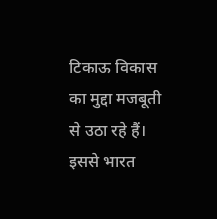टिकाऊ विकास का मुद्दा मजबूती से उठा रहे हैं। इससे भारत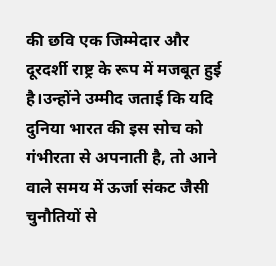की छवि एक जिम्मेदार और दूरदर्शी राष्ट्र के रूप में मजबूत हुई है।उन्होंने उम्मीद जताई कि यदि दुनिया भारत की इस सोच को गंभीरता से अपनाती है, तो आने वाले समय में ऊर्जा संकट जैसी चुनौतियों से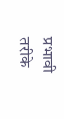प्रभावी तरीके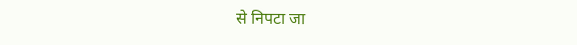से निपटा जा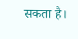सकता है।